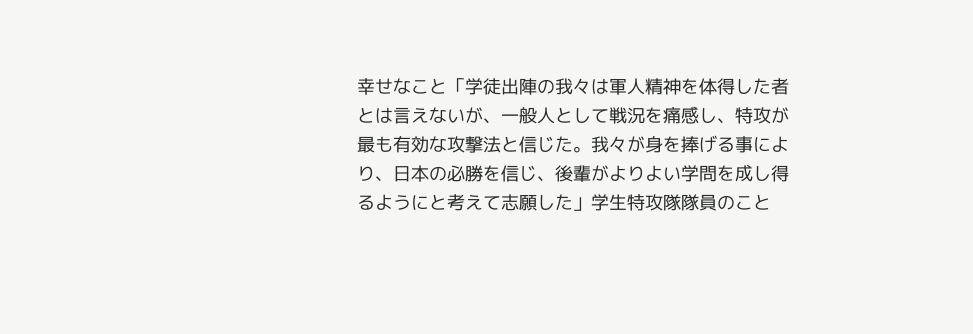幸せなこと「学徒出陣の我々は軍人精神を体得した者とは言えないが、一般人として戦況を痛感し、特攻が最も有効な攻撃法と信じた。我々が身を捧げる事により、日本の必勝を信じ、後輩がよりよい学問を成し得るようにと考えて志願した」学生特攻隊隊員のこと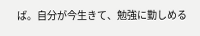ば。自分が今生きて、勉強に勤しめる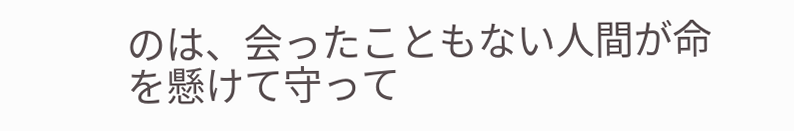のは、会ったこともない人間が命を懸けて守って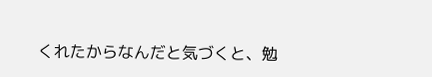くれたからなんだと気づくと、勉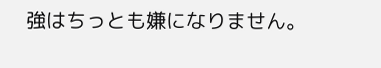強はちっとも嫌になりません。